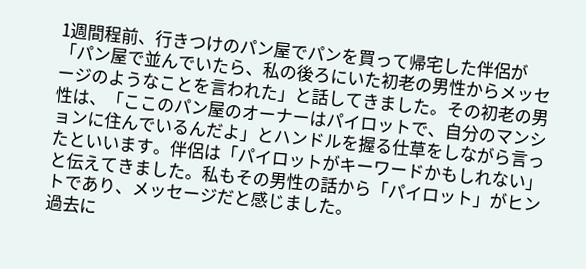1週間程前、行きつけのパン屋でパンを買って帰宅した伴侶が「パン屋で並んでいたら、私の後ろにいた初老の男性からメッセージのようなことを言われた」と話してきました。その初老の男性は、「ここのパン屋のオーナーはパイロットで、自分のマンションに住んでいるんだよ」とハンドルを握る仕草をしながら言ったといいます。伴侶は「パイロットがキーワードかもしれない」と伝えてきました。私もその男性の話から「パイロット」がヒントであり、メッセージだと感じました。
過去に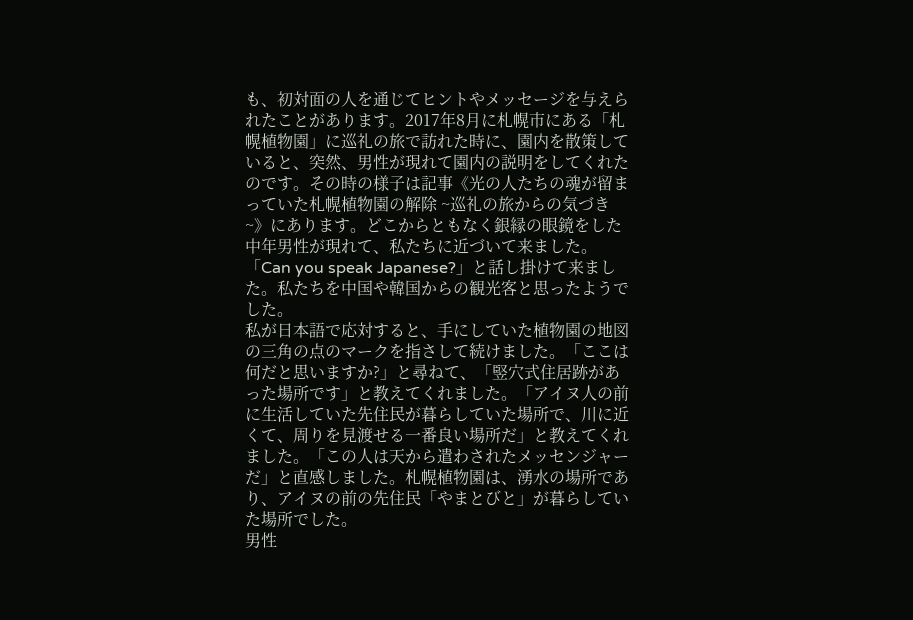も、初対面の人を通じてヒントやメッセージを与えられたことがあります。2017年8月に札幌市にある「札幌植物園」に巡礼の旅で訪れた時に、園内を散策していると、突然、男性が現れて園内の説明をしてくれたのです。その時の様子は記事《光の人たちの魂が留まっていた札幌植物園の解除 ~巡礼の旅からの気づき~》にあります。どこからともなく銀縁の眼鏡をした中年男性が現れて、私たちに近づいて来ました。「Can you speak Japanese?」と話し掛けて来ました。私たちを中国や韓国からの観光客と思ったようでした。
私が日本語で応対すると、手にしていた植物園の地図の三角の点のマークを指さして続けました。「ここは何だと思いますか?」と尋ねて、「竪穴式住居跡があった場所です」と教えてくれました。「アイヌ人の前に生活していた先住民が暮らしていた場所で、川に近くて、周りを見渡せる一番良い場所だ」と教えてくれました。「この人は天から遣わされたメッセンジャーだ」と直感しました。札幌植物園は、湧水の場所であり、アイヌの前の先住民「やまとびと」が暮らしていた場所でした。
男性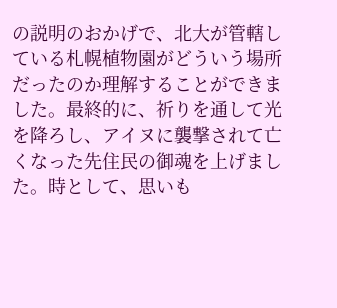の説明のおかげで、北大が管轄している札幌植物園がどういう場所だったのか理解することができました。最終的に、祈りを通して光を降ろし、アイヌに襲撃されて亡くなった先住民の御魂を上げました。時として、思いも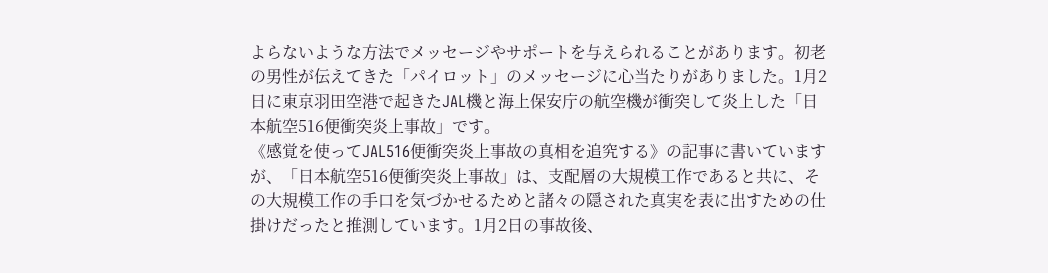よらないような方法でメッセージやサポートを与えられることがあります。初老の男性が伝えてきた「パイロット」のメッセージに心当たりがありました。1月2日に東京羽田空港で起きたJAL機と海上保安庁の航空機が衝突して炎上した「日本航空516便衝突炎上事故」です。
《感覚を使ってJAL516便衝突炎上事故の真相を追究する》の記事に書いていますが、「日本航空516便衝突炎上事故」は、支配層の大規模工作であると共に、その大規模工作の手口を気づかせるためと諸々の隠された真実を表に出すための仕掛けだったと推測しています。1月2日の事故後、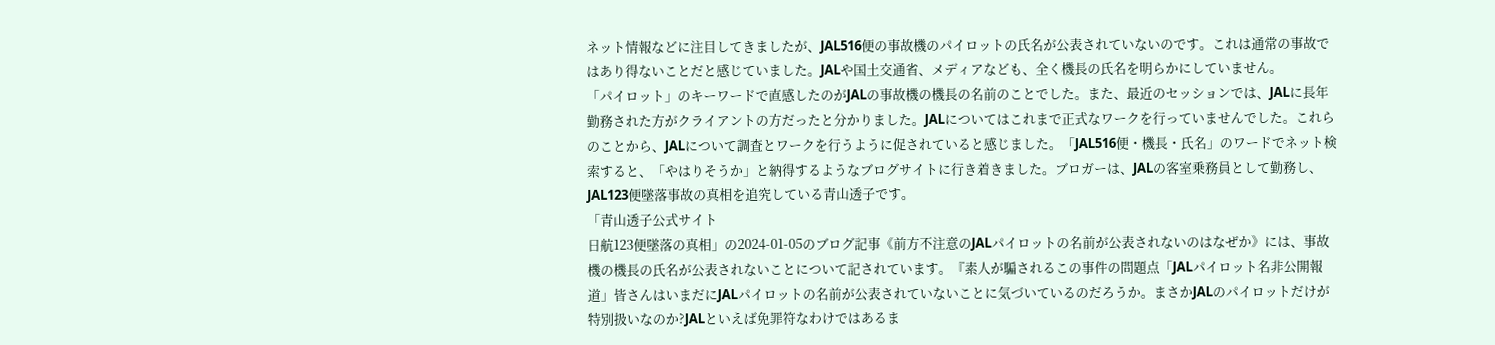ネット情報などに注目してきましたが、JAL516便の事故機のパイロットの氏名が公表されていないのです。これは通常の事故ではあり得ないことだと感じていました。JALや国土交通省、メディアなども、全く機長の氏名を明らかにしていません。
「パイロット」のキーワードで直感したのがJALの事故機の機長の名前のことでした。また、最近のセッションでは、JALに長年勤務された方がクライアントの方だったと分かりました。JALについてはこれまで正式なワークを行っていませんでした。これらのことから、JALについて調査とワークを行うように促されていると感じました。「JAL516便・機長・氏名」のワードでネット検索すると、「やはりそうか」と納得するようなブログサイトに行き着きました。ブロガーは、JALの客室乗務員として勤務し、JAL123便墜落事故の真相を追究している青山透子です。
「青山透子公式サイト
日航123便墜落の真相」の2024-01-05のブログ記事《前方不注意のJALパイロットの名前が公表されないのはなぜか》には、事故機の機長の氏名が公表されないことについて記されています。『素人が騙されるこの事件の問題点「JALパイロット名非公開報道」皆さんはいまだにJALパイロットの名前が公表されていないことに気づいているのだろうか。まさかJALのパイロットだけが特別扱いなのか?JALといえば免罪符なわけではあるま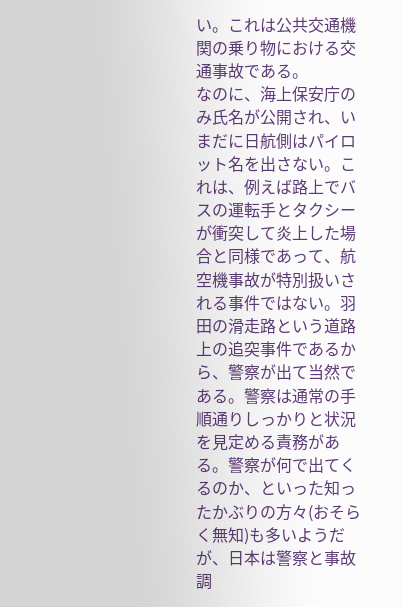い。これは公共交通機関の乗り物における交通事故である。
なのに、海上保安庁のみ氏名が公開され、いまだに日航側はパイロット名を出さない。これは、例えば路上でバスの運転手とタクシーが衝突して炎上した場合と同様であって、航空機事故が特別扱いされる事件ではない。羽田の滑走路という道路上の追突事件であるから、警察が出て当然である。警察は通常の手順通りしっかりと状況を見定める責務がある。警察が何で出てくるのか、といった知ったかぶりの方々(おそらく無知)も多いようだが、日本は警察と事故調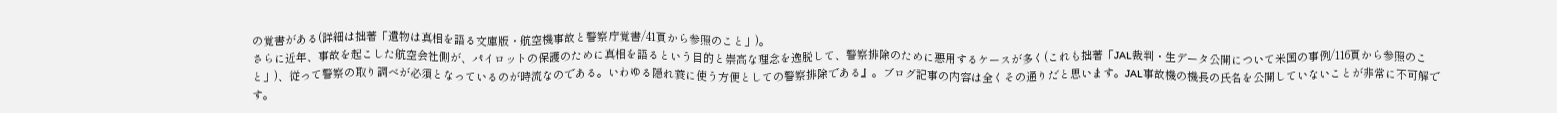の覚書がある(詳細は拙著「遺物は真相を語る文庫版・航空機事故と警察庁覚書/41頁から参照のこと」)。
さらに近年、事故を起こした航空会社側が、パイロットの保護のために真相を語るという目的と崇高な理念を逸脱して、警察排除のために悪用するケースが多く(これも拙著「JAL裁判・生データ公開について米国の事例/116頁から参照のこと」)、従って警察の取り調べが必須となっているのが時流なのである。いわゆる隠れ蓑に使う方便としての警察排除である』。ブログ記事の内容は全くその通りだと思います。JAL事故機の機長の氏名を公開していないことが非常に不可解です。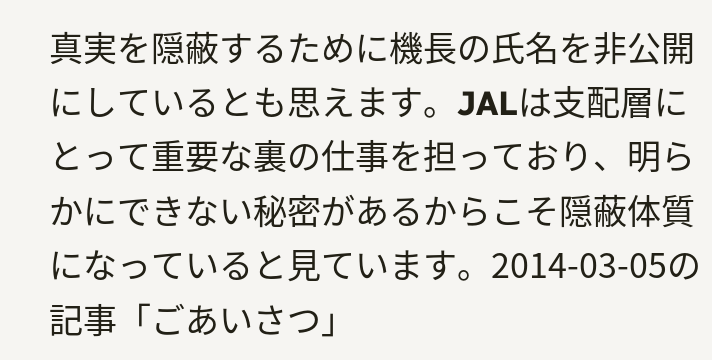真実を隠蔽するために機長の氏名を非公開にしているとも思えます。JALは支配層にとって重要な裏の仕事を担っており、明らかにできない秘密があるからこそ隠蔽体質になっていると見ています。2014-03-05の記事「ごあいさつ」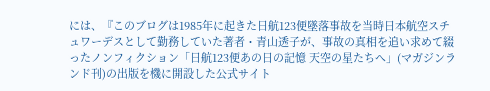には、『このブログは1985年に起きた日航123便墜落事故を当時日本航空スチュワーデスとして勤務していた著者・青山透子が、事故の真相を追い求めて綴ったノンフィクション「日航123便あの日の記憶 天空の星たちへ」(マガジンランド刊)の出版を機に開設した公式サイト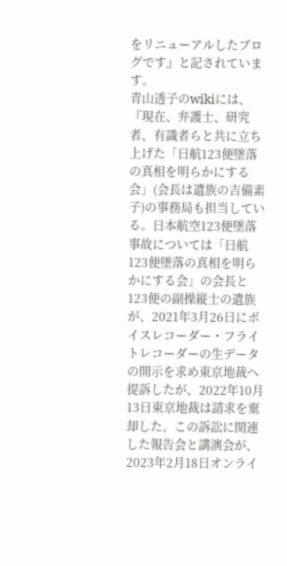をリニューアルしたブログです』と記されています。
青山透子のwikiには、『現在、弁護士、研究者、有識者らと共に立ち上げた「日航123便墜落の真相を明らかにする会」(会長は遺族の吉備素子)の事務局も担当している。日本航空123便墜落事故については「日航123便墜落の真相を明らかにする会」の会長と123便の副操縦士の遺族が、2021年3月26日にボイスレコーダー・フライトレコーダーの生データの開示を求め東京地裁へ提訴したが、2022年10月13日東京地裁は請求を棄却した。この訴訟に関連した報告会と講演会が、2023年2月18日オンライ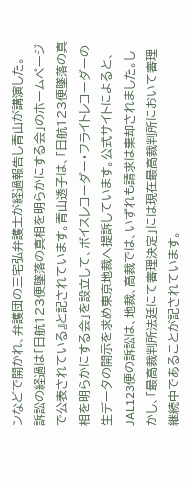ンなどで開かれ、弁護団の三宅弘弁護士が経過報告し青山が講演した。
訴訟の経過は「日航123便墜落の真相を明らかにする会」のホームページで公表されている』と記されています。青山透子は、「日航123便墜落の真相を明らかにする会」を設立して、ボイスレコーダー・フライトレコーダーの生データの開示を求め東京地裁へ提訴しています。公式サイトによると、JAL123便の訴訟は、地裁、高裁では、いずれも請求は棄却されました。しかし、「最高裁判所法廷にて審理決定」には現在最高裁判所において審理継続中であることが記されています。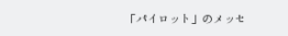「パイロット」のメッセ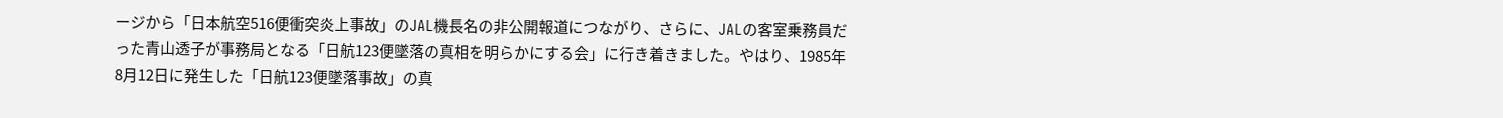ージから「日本航空516便衝突炎上事故」のJAL機長名の非公開報道につながり、さらに、JALの客室乗務員だった青山透子が事務局となる「日航123便墜落の真相を明らかにする会」に行き着きました。やはり、1985年8月12日に発生した「日航123便墜落事故」の真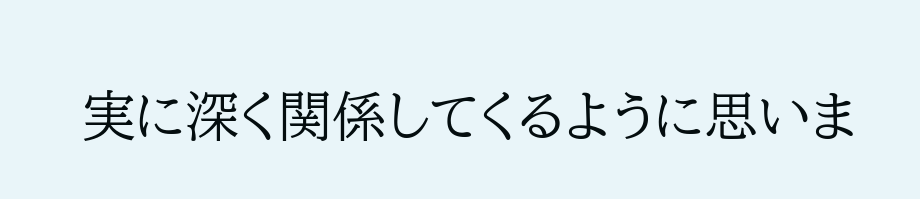実に深く関係してくるように思いま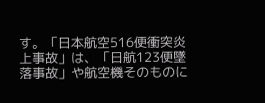す。「日本航空516便衝突炎上事故」は、「日航123便墜落事故」や航空機そのものに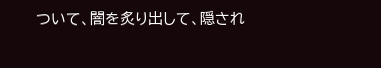ついて、闇を炙り出して、隠され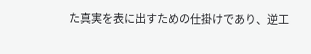た真実を表に出すための仕掛けであり、逆工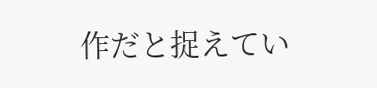作だと捉えてい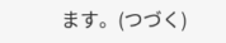ます。(つづく)